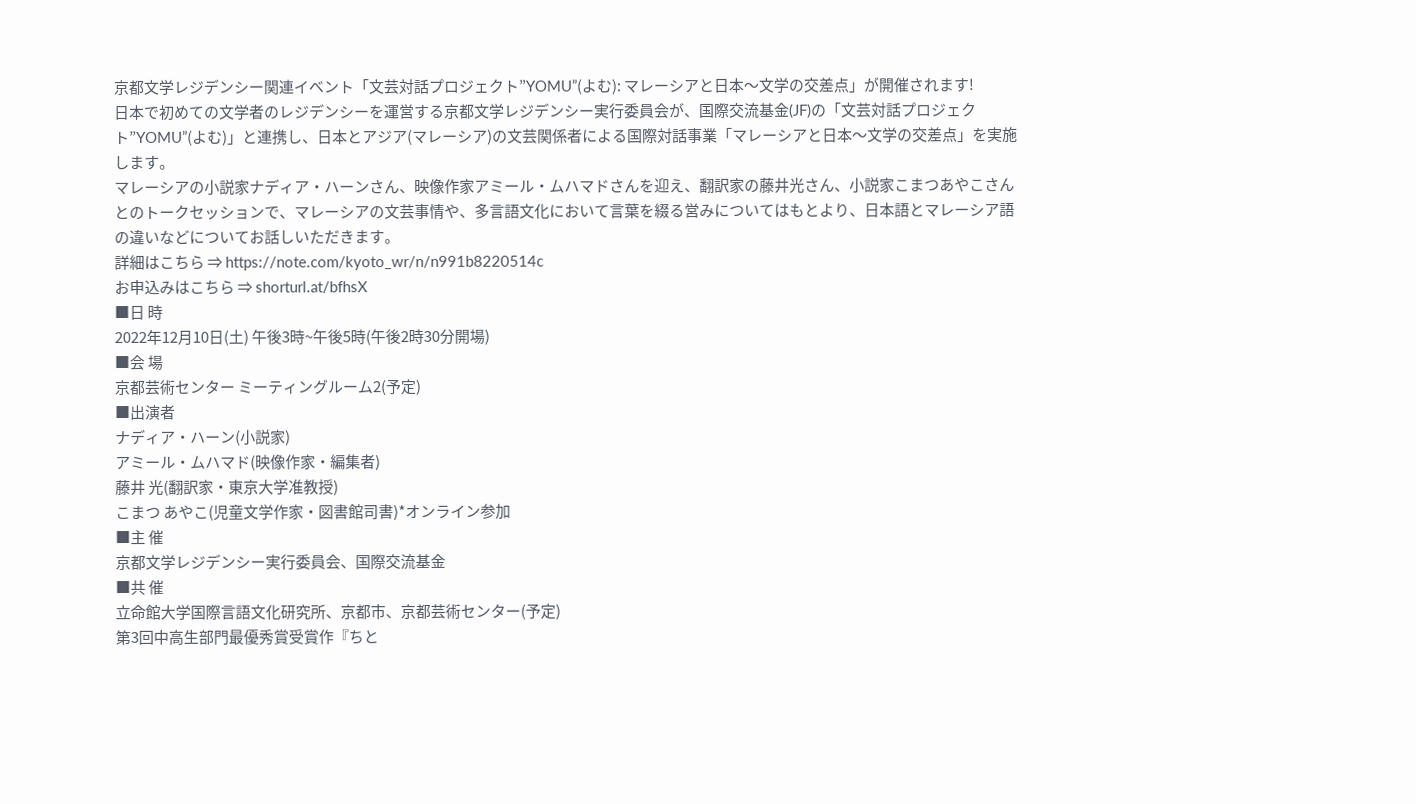京都文学レジデンシー関連イベント「文芸対話プロジェクト”YOMU”(よむ): マレーシアと日本〜文学の交差点」が開催されます!
日本で初めての文学者のレジデンシーを運営する京都文学レジデンシー実行委員会が、国際交流基金(JF)の「文芸対話プロジェクト”YOMU”(よむ)」と連携し、日本とアジア(マレーシア)の文芸関係者による国際対話事業「マレーシアと日本〜文学の交差点」を実施します。
マレーシアの小説家ナディア・ハーンさん、映像作家アミール・ムハマドさんを迎え、翻訳家の藤井光さん、小説家こまつあやこさんとのトークセッションで、マレーシアの文芸事情や、多言語文化において言葉を綴る営みについてはもとより、日本語とマレーシア語の違いなどについてお話しいただきます。
詳細はこちら ⇒ https://note.com/kyoto_wr/n/n991b8220514c
お申込みはこちら ⇒ shorturl.at/bfhsX
■日 時
2022年12月10日(土) 午後3時~午後5時(午後2時30分開場)
■会 場
京都芸術センター ミーティングルーム2(予定)
■出演者
ナディア・ハーン(小説家)
アミール・ムハマド(映像作家・編集者)
藤井 光(翻訳家・東京大学准教授)
こまつ あやこ(児童文学作家・図書館司書)*オンライン参加
■主 催
京都文学レジデンシー実行委員会、国際交流基金
■共 催
立命館大学国際言語文化研究所、京都市、京都芸術センター(予定)
第3回中高生部門最優秀賞受賞作『ちと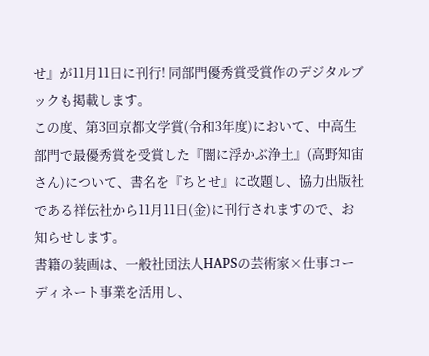せ』が11月11日に刊行! 同部門優秀賞受賞作のデジタルブックも掲載します。
この度、第3回京都文学賞(令和3年度)において、中高生部門で最優秀賞を受賞した『闇に浮かぶ浄土』(高野知宙さん)について、書名を『ちとせ』に改題し、協力出版社である祥伝社から11月11日(金)に刊行されますので、お知らせします。
書籍の装画は、一般社団法人HAPSの芸術家×仕事コーディネート事業を活用し、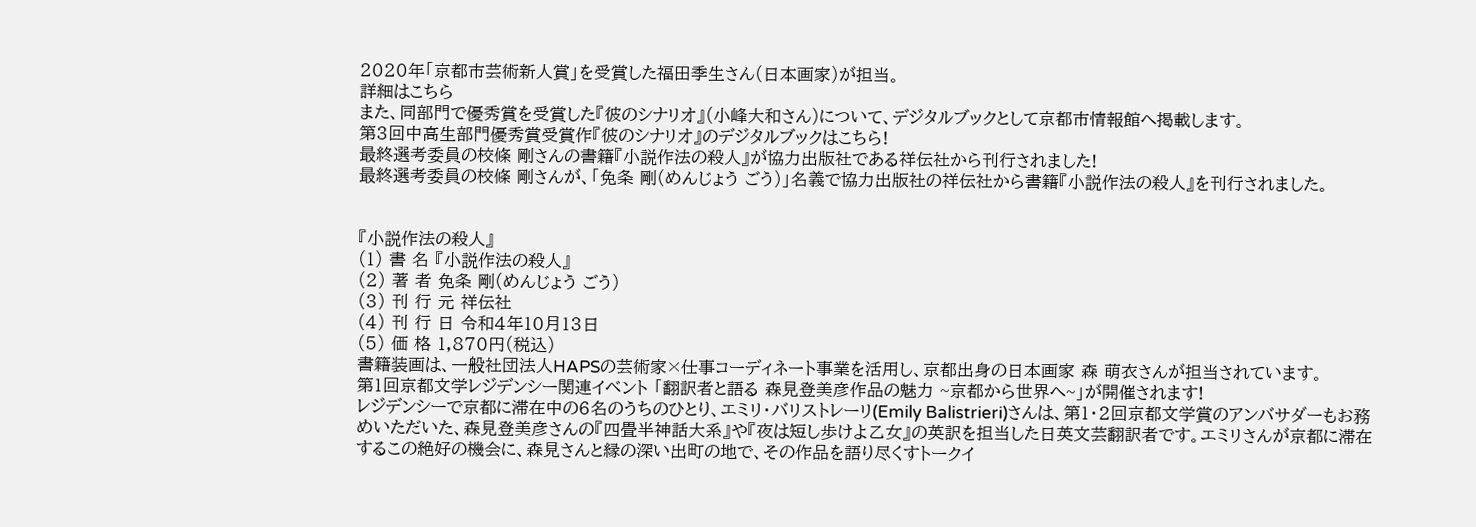2020年「京都市芸術新人賞」を受賞した福田季生さん(日本画家)が担当。
詳細はこちら
また、同部門で優秀賞を受賞した『彼のシナリオ』(小峰大和さん)について、デジタルブックとして京都市情報館へ掲載します。
第3回中高生部門優秀賞受賞作『彼のシナリオ』のデジタルブックはこちら!
最終選考委員の校條 剛さんの書籍『小説作法の殺人』が協力出版社である祥伝社から刊行されました!
最終選考委員の校條 剛さんが、「免条 剛(めんじょう ごう)」名義で協力出版社の祥伝社から書籍『小説作法の殺人』を刊行されました。


『小説作法の殺人』
(1) 書 名 『小説作法の殺人』
(2) 著 者 免条 剛(めんじょう ごう)
(3) 刊 行 元 祥伝社
(4) 刊 行 日 令和4年10月13日
(5) 価 格 1,870円(税込)
書籍装画は、一般社団法人HAPSの芸術家×仕事コーディネート事業を活用し、京都出身の日本画家 森 萌衣さんが担当されています。
第1回京都文学レジデンシー関連イベント 「翻訳者と語る 森見登美彦作品の魅力 ~京都から世界へ~」が開催されます!
レジデンシーで京都に滞在中の6名のうちのひとり、エミリ・バリストレーリ(Emily Balistrieri)さんは、第1・2回京都文学賞のアンバサダーもお務めいただいた、森見登美彦さんの『四畳半神話大系』や『夜は短し歩けよ乙女』の英訳を担当した日英文芸翻訳者です。エミリさんが京都に滞在するこの絶好の機会に、森見さんと縁の深い出町の地で、その作品を語り尽くすトークイ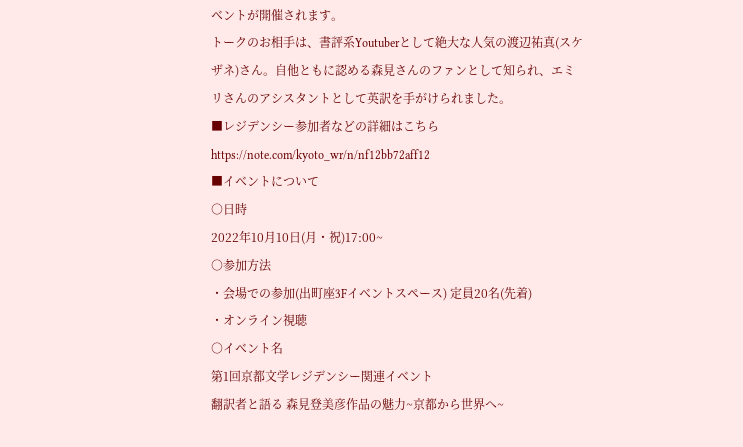ベントが開催されます。
トークのお相手は、書評系Youtuberとして絶大な人気の渡辺祐真(スケザネ)さん。自他ともに認める森見さんのファンとして知られ、エミリさんのアシスタントとして英訳を手がけられました。
■レジデンシー参加者などの詳細はこちら
https://note.com/kyoto_wr/n/nf12bb72aff12
■イベントについて
○日時
2022年10月10日(月・祝)17:00~
○参加方法
・会場での参加(出町座3Fイベントスペース) 定員20名(先着)
・オンライン視聴
○イベント名
第1回京都文学レジデンシー関連イベント
翻訳者と語る 森見登美彦作品の魅力~京都から世界へ~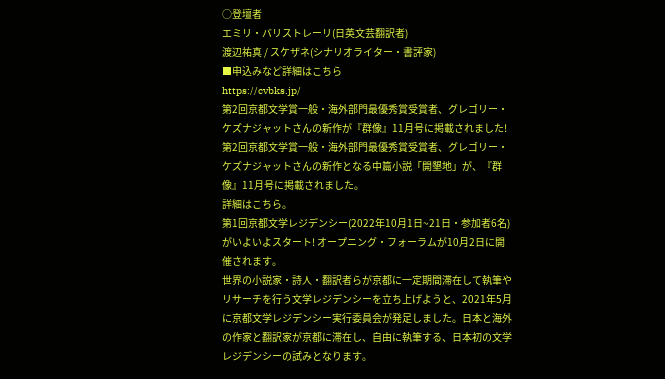○登壇者
エミリ・バリストレーリ(日英文芸翻訳者)
渡辺祐真 / スケザネ(シナリオライター・書評家)
■申込みなど詳細はこちら
https://cvbks.jp/
第2回京都文学賞一般・海外部門最優秀賞受賞者、グレゴリー・ケズナジャットさんの新作が『群像』11月号に掲載されました!
第2回京都文学賞一般・海外部門最優秀賞受賞者、グレゴリー・ケズナジャットさんの新作となる中篇小説「開墾地」が、『群像』11月号に掲載されました。
詳細はこちら。
第1回京都文学レジデンシー(2022年10月1日~21日・参加者6名)がいよいよスタート! オープニング・フォーラムが10月2日に開催されます。
世界の小説家・詩人・翻訳者らが京都に一定期間滞在して執筆やリサーチを行う文学レジデンシーを立ち上げようと、2021年5月に京都文学レジデンシー実行委員会が発足しました。日本と海外の作家と翻訳家が京都に滞在し、自由に執筆する、日本初の文学レジデンシーの試みとなります。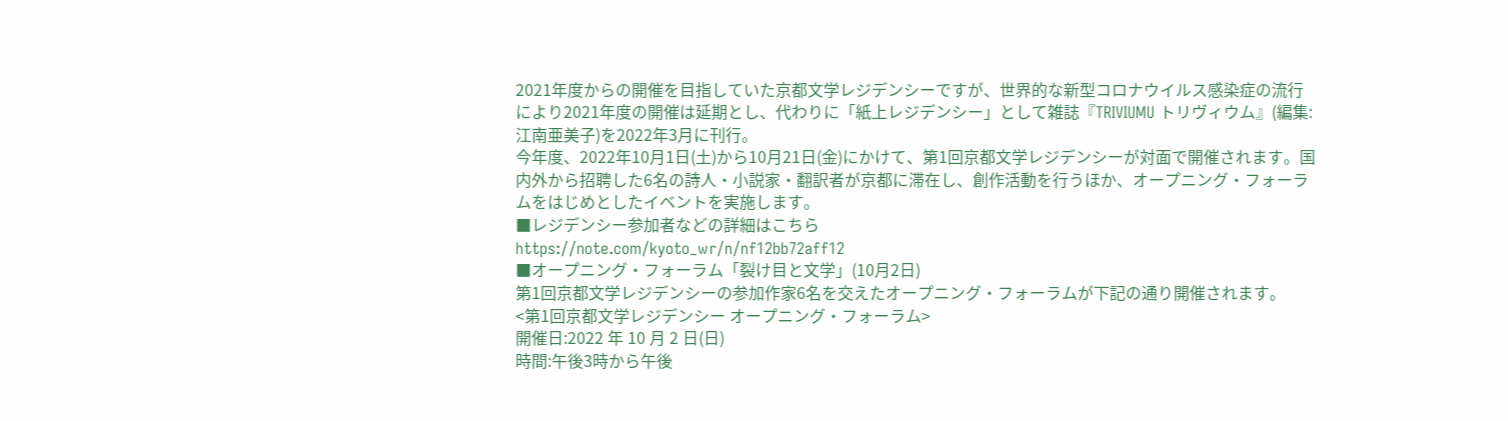2021年度からの開催を目指していた京都文学レジデンシーですが、世界的な新型コロナウイルス感染症の流行により2021年度の開催は延期とし、代わりに「紙上レジデンシー」として雑誌『TRIVIUMU トリヴィウム』(編集:江南亜美子)を2022年3月に刊行。
今年度、2022年10月1日(土)から10月21日(金)にかけて、第1回京都文学レジデンシーが対面で開催されます。国内外から招聘した6名の詩人・小説家・翻訳者が京都に滞在し、創作活動を行うほか、オープニング・フォーラムをはじめとしたイベントを実施します。
■レジデンシー参加者などの詳細はこちら
https://note.com/kyoto_wr/n/nf12bb72aff12
■オープニング・フォーラム「裂け目と文学」(10月2日)
第1回京都文学レジデンシーの参加作家6名を交えたオープニング・フォーラムが下記の通り開催されます。
<第1回京都文学レジデンシー オープニング・フォーラム>
開催日:2022 年 10 月 2 日(日)
時間:午後3時から午後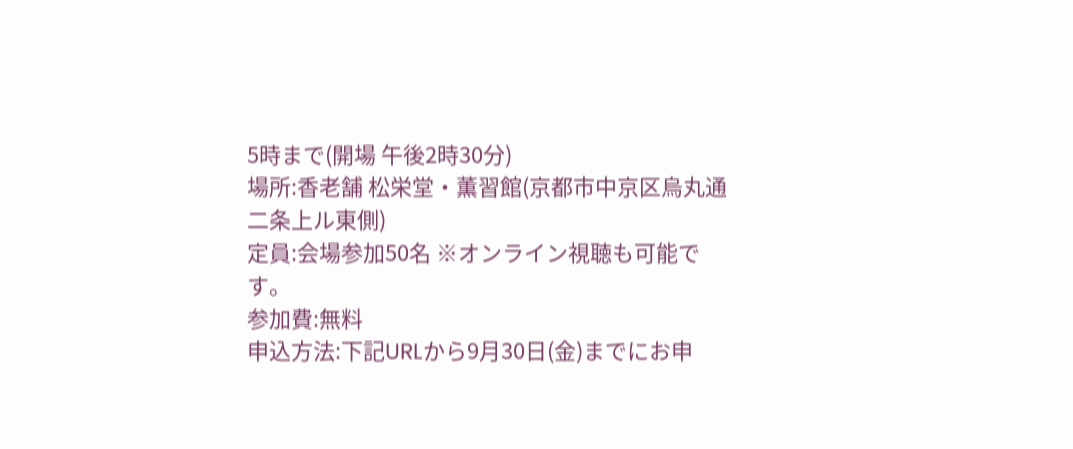5時まで(開場 午後2時30分)
場所:香老舗 松栄堂・薫習館(京都市中京区烏丸通二条上ル東側)
定員:会場参加50名 ※オンライン視聴も可能です。
参加費:無料
申込方法:下記URLから9月30日(金)までにお申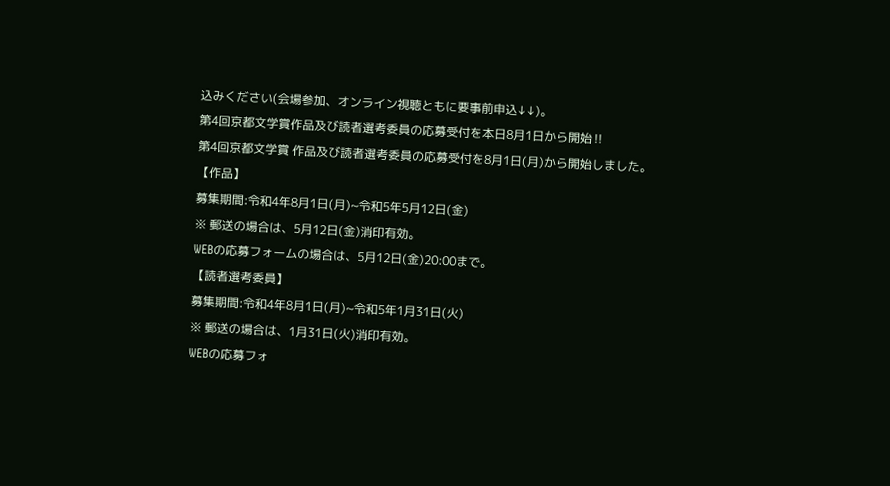込みください(会場参加、オンライン視聴ともに要事前申込↓↓)。
第4回京都文学賞作品及び読者選考委員の応募受付を本日8月1日から開始‼
第4回京都文学賞 作品及び読者選考委員の応募受付を8月1日(月)から開始しました。
【作品】
募集期間:令和4年8月1日(月)~令和5年5月12日(金)
※ 郵送の場合は、5月12日(金)消印有効。
WEBの応募フォームの場合は、5月12日(金)20:00まで。
【読者選考委員】
募集期間:令和4年8月1日(月)~令和5年1月31日(火)
※ 郵送の場合は、1月31日(火)消印有効。
WEBの応募フォ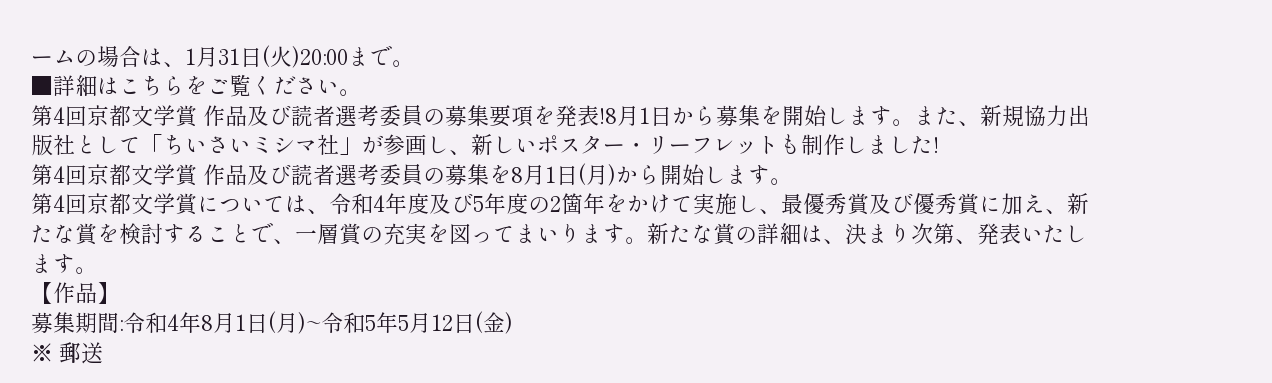ームの場合は、1月31日(火)20:00まで。
■詳細はこちらをご覧ください。
第4回京都文学賞 作品及び読者選考委員の募集要項を発表!8月1日から募集を開始します。また、新規協力出版社として「ちいさいミシマ社」が参画し、新しいポスター・リーフレットも制作しました!
第4回京都文学賞 作品及び読者選考委員の募集を8月1日(月)から開始します。
第4回京都文学賞については、令和4年度及び5年度の2箇年をかけて実施し、最優秀賞及び優秀賞に加え、新たな賞を検討することで、一層賞の充実を図ってまいります。新たな賞の詳細は、決まり次第、発表いたします。
【作品】
募集期間:令和4年8月1日(月)~令和5年5月12日(金)
※ 郵送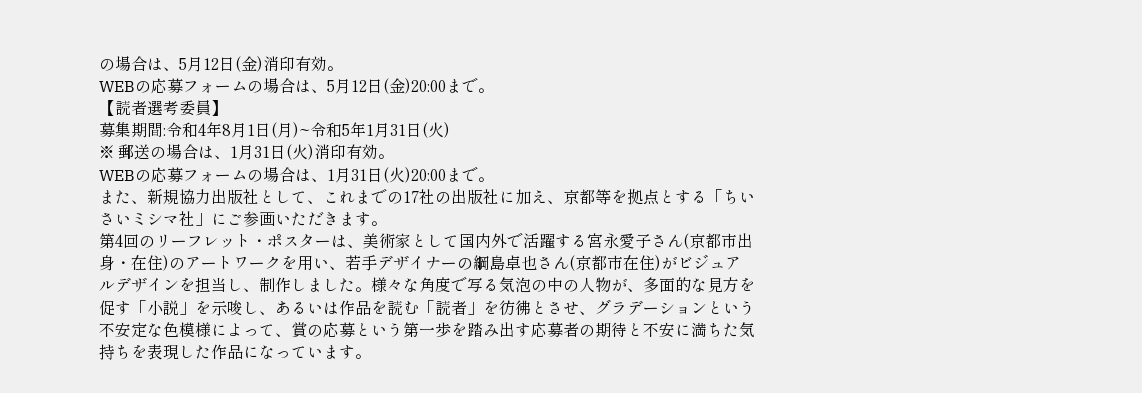の場合は、5月12日(金)消印有効。
WEBの応募フォームの場合は、5月12日(金)20:00まで。
【読者選考委員】
募集期間:令和4年8月1日(月)~令和5年1月31日(火)
※ 郵送の場合は、1月31日(火)消印有効。
WEBの応募フォームの場合は、1月31日(火)20:00まで。
また、新規協力出版社として、これまでの17社の出版社に加え、京都等を拠点とする「ちいさいミシマ社」にご参画いただきます。
第4回のリーフレット・ポスターは、美術家として国内外で活躍する宮永愛子さん(京都市出身・在住)のアートワークを用い、若手デザイナーの綱島卓也さん(京都市在住)がビジュアルデザインを担当し、制作しました。様々な角度で写る気泡の中の人物が、多面的な見方を促す「小説」を示唆し、あるいは作品を読む「読者」を彷彿とさせ、グラデーションという不安定な色模様によって、賞の応募という第一歩を踏み出す応募者の期待と不安に満ちた気持ちを表現した作品になっています。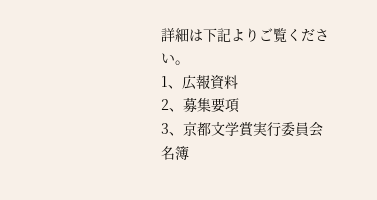詳細は下記よりご覧ください。
1、広報資料
2、募集要項
3、京都文学賞実行委員会名簿